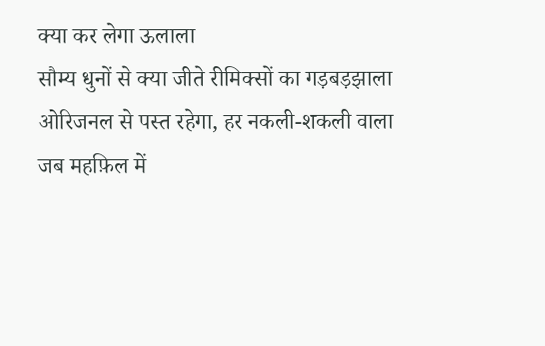क्या कर लेगा ऊलाला
सौम्य धुनों से क्या जीते रीमिक्सों का गड़बड़झाला
ओरिजनल से पस्त रहेगा, हर नकली-शकली वाला
जब महफ़िल में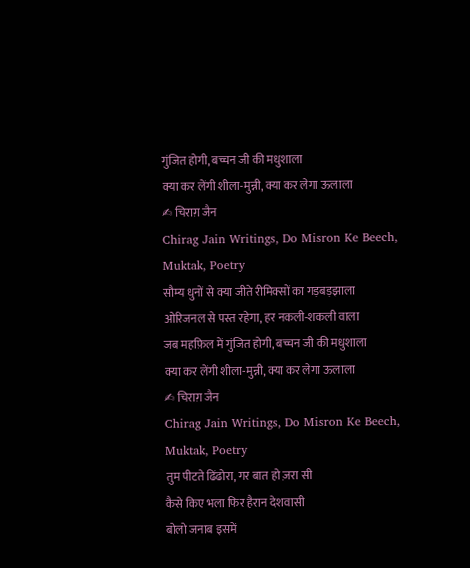गुंजित होगी, बच्चन जी की मधुशाला
क्या कर लेंगी शीला-मुन्नी, क्या कर लेगा ऊलाला
✍ चिराग़ जैन
Chirag Jain Writings, Do Misron Ke Beech, Muktak, Poetry
सौम्य धुनों से क्या जीते रीमिक्सों का गड़बड़झाला
ओरिजनल से पस्त रहेगा, हर नकली-शकली वाला
जब महफ़िल में गुंजित होगी, बच्चन जी की मधुशाला
क्या कर लेंगी शीला-मुन्नी, क्या कर लेगा ऊलाला
✍ चिराग़ जैन
Chirag Jain Writings, Do Misron Ke Beech, Muktak, Poetry
तुम पीटते ढिंढोरा, गर बात हो ज़रा सी
कैसे किए भला फिर हैरान देशवासी
बोलो जनाब इसमें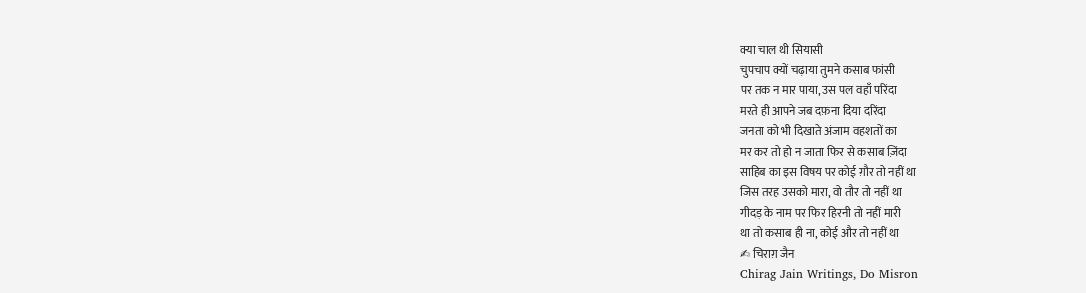क्या चाल थी सियासी
चुपचाप क्यों चढ़ाया तुमने कसाब फांसी
पर तक न मार पाया, उस पल वहाँ परिंदा
मरते ही आपने जब दफ़ना दिया दरिंदा
जनता को भी दिखाते अंजाम वहशतों का
मर कर तो हो न जाता फिर से कसाब ज़िंदा
साहिब का इस विषय पर कोई ग़ौर तो नहीं था
जिस तरह उसको मारा, वो तौर तो नहीं था
गीदड़ के नाम पर फिर हिरनी तो नहीं मारी
था तो कसाब ही ना, कोई और तो नहीं था
✍ चिराग़ जैन
Chirag Jain Writings, Do Misron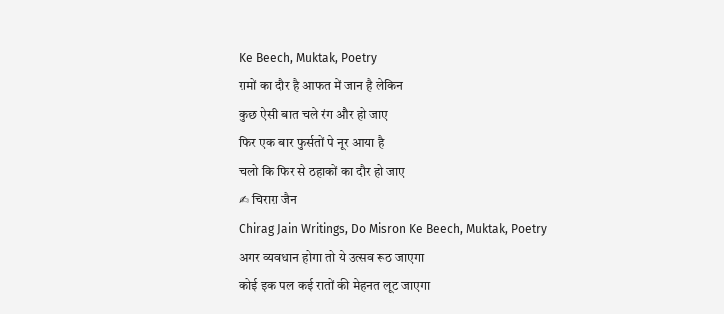Ke Beech, Muktak, Poetry
ग़मों का दौर है आफत में जान है लेकिन
कुछ ऐसी बात चले रंग और हो जाए
फिर एक बार फुर्सतों पे नूर आया है
चलो कि फिर से ठहाकों का दौर हो जाए
✍ चिराग़ जैन
Chirag Jain Writings, Do Misron Ke Beech, Muktak, Poetry
अगर व्यवधान होगा तो ये उत्सव रूठ जाएगा
कोई इक पल कई रातों की मेहनत लूट जाएगा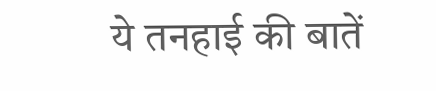ये तनहाई की बातें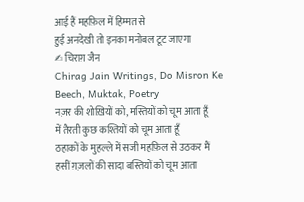आई हैं महफ़िल में हिम्मत से
हुई अनदेखी तो इनका मनोबल टूट जाएगा
✍ चिराग़ जैन
Chirag Jain Writings, Do Misron Ke Beech, Muktak, Poetry
नज़र की शोख़ियों को, मस्तियों को चूम आता हूँ
में तैरती कुछ कश्तियों को चूम आता हूँ
ठहाकों के मुहल्ले में सजी महफ़िल से उठकर मैं
हसीं ग़ज़लों की सादा बस्तियों को चूम आता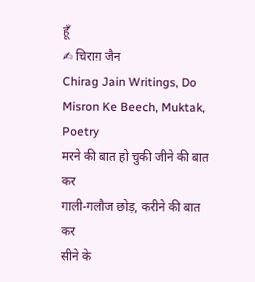हूँ
✍ चिराग़ जैन
Chirag Jain Writings, Do Misron Ke Beech, Muktak, Poetry
मरने की बात हो चुकी जीने की बात कर
गाली-गलौज छोड़, करीने की बात कर
सीने के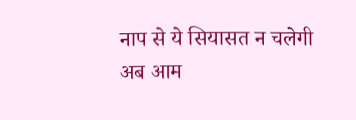नाप से ये सियासत न चलेगी
अब आम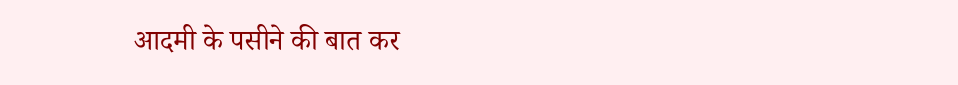आदमी के पसीने की बात कर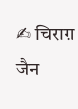✍ चिराग़ जैन